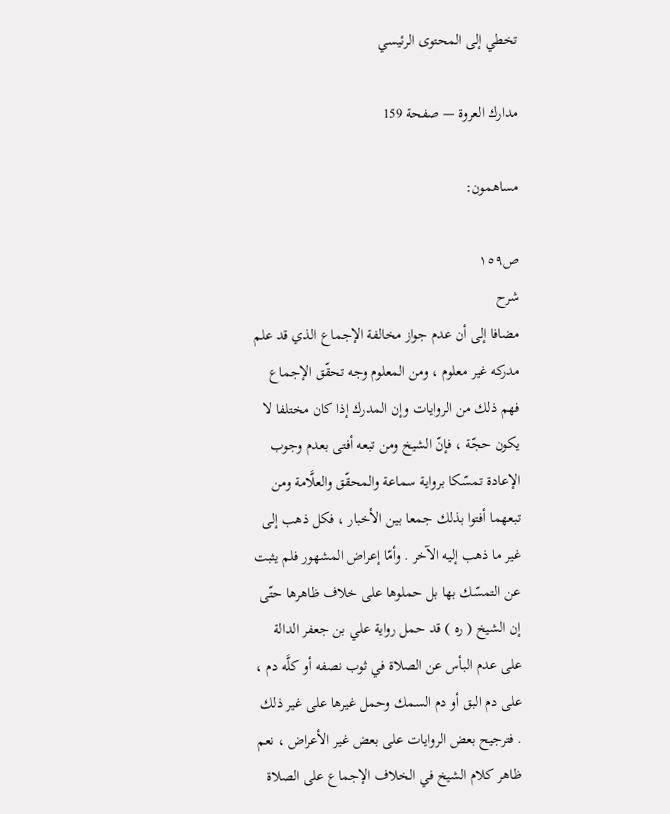تخطي إلى المحتوى الرئيسي

مدارك العروة — صفحة 159

مساهمون:

ص١٥٩
شرح
مضافا إلى أن عدم جواز مخالفة الإجماع الذي قد علم مدركه غير معلوم ، ومن المعلوم وجه تحقّق الإجماع فهم ذلك من الروايات وإن المدرك إذا كان مختلفا لا يكون حجّة ، فإنّ الشيخ ومن تبعه أفتى بعدم وجوب الإعادة تمسّكا برواية سماعة والمحقّق والعلَّامة ومن تبعهما أفتوا بذلك جمعا بين الأخبار ، فكل ذهب إلى غير ما ذهب إليه الآخر . وأمّا إعراض المشهور فلم يثبت عن التمسّك بها بل حملوها على خلاف ظاهرها حتّى إن الشيخ ( ره ) قد حمل رواية علي بن جعفر الدالة على عدم البأس عن الصلاة في ثوب نصفه أو كلَّه دم ، على دم البق أو دم السمك وحمل غيرها على غير ذلك . فترجيح بعض الروايات على بعض غير الأعراض ، نعم ظاهر كلام الشيخ في الخلاف الإجماع على الصلاة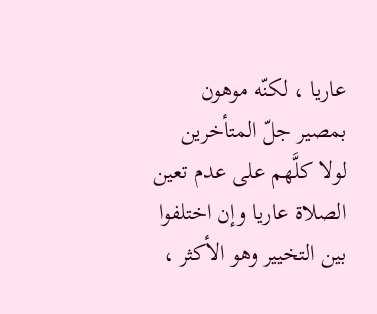عاريا ، لكنّه موهون بمصير جلّ المتأخرين لولا كلَّهم على عدم تعين الصلاة عاريا وإن اختلفوا بين التخيير وهو الأكثر ،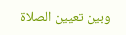وبين تعيين الصلاة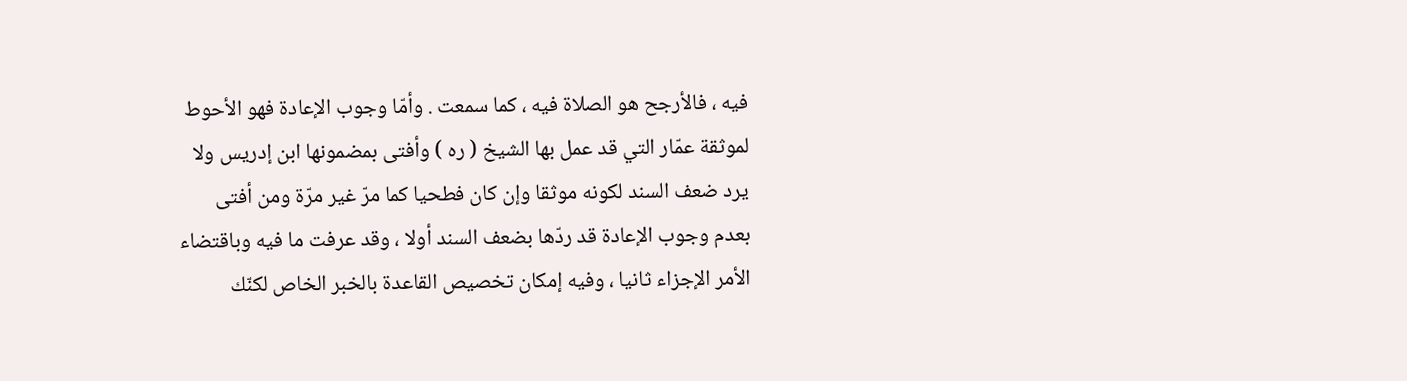فيه ، فالأرجح هو الصلاة فيه ، كما سمعت . وأمّا وجوب الإعادة فهو الأحوط لموثقة عمّار التي قد عمل بها الشيخ ( ره ) وأفتى بمضمونها ابن إدريس ولا يرد ضعف السند لكونه موثقا وإن كان فطحيا كما مرّ غير مرّة ومن أفتى بعدم وجوب الإعادة قد ردّها بضعف السند أولا ، وقد عرفت ما فيه وباقتضاء الأمر الإجزاء ثانيا ، وفيه إمكان تخصيص القاعدة بالخبر الخاص لكنّك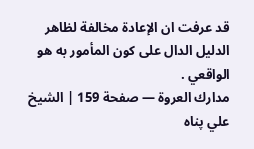قد عرفت ان الإعادة مخالفة لظاهر الدليل الدال على كون المأمور به هو الواقعي .
مدارك العروة — صفحة 159 | الشيخ علي پناه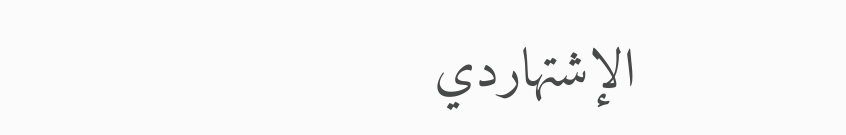الإشتهاردي